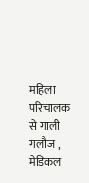महिला परिचालक से गाली गलौज , मेडिकल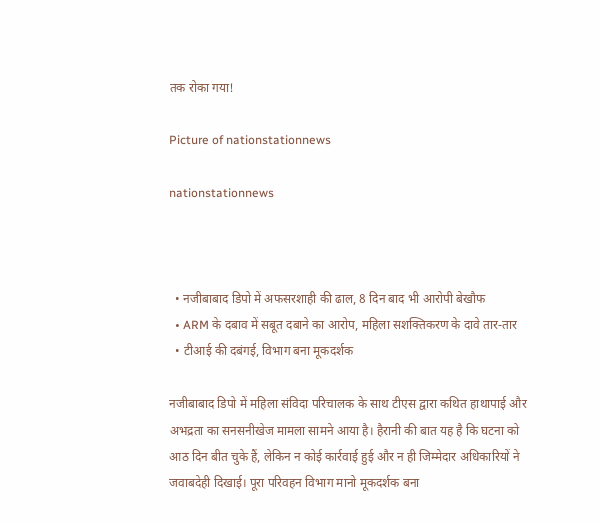तक रोका गया!

Picture of nationstationnews

nationstationnews



  • नजीबाबाद डिपो में अफसरशाही की ढाल, 8 दिन बाद भी आरोपी बेखौफ
  • ARM के दबाव में सबूत दबाने का आरोप, महिला सशक्तिकरण के दावे तार-तार
  • टीआई की दबंगई, विभाग बना मूकदर्शक

नजीबाबाद डिपो में महिला संविदा परिचालक के साथ टीएस द्वारा कथित हाथापाई और अभद्रता का सनसनीखेज मामला सामने आया है। हैरानी की बात यह है कि घटना को आठ दिन बीत चुके हैं, लेकिन न कोई कार्रवाई हुई और न ही जिम्मेदार अधिकारियों ने जवाबदेही दिखाई। पूरा परिवहन विभाग मानो मूकदर्शक बना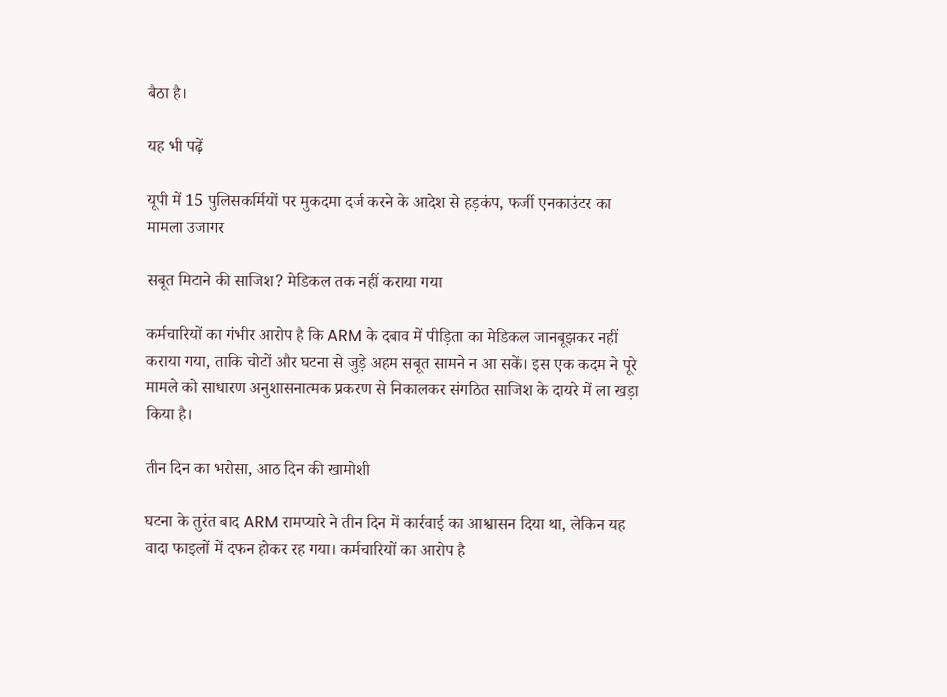बैठा है।

यह भी पढ़ें

यूपी में 15 पुलिसकर्मियों पर मुकदमा दर्ज करने के आदेश से हड़कंप, फर्जी एनकाउंटर का मामला उजागर

सबूत मिटाने की साजिश? मेडिकल तक नहीं कराया गया

कर्मचारियों का गंभीर आरोप है कि ARM के दबाव में पीड़िता का मेडिकल जानबूझकर नहीं कराया गया, ताकि चोटों और घटना से जुड़े अहम सबूत सामने न आ सकें। इस एक कदम ने पूरे मामले को साधारण अनुशासनात्मक प्रकरण से निकालकर संगठित साजिश के दायरे में ला खड़ा किया है।

तीन दिन का भरोसा, आठ दिन की खामोशी

घटना के तुरंत बाद ARM रामप्यारे ने तीन दिन में कार्रवाई का आश्वासन दिया था, लेकिन यह वादा फाइलों में दफन होकर रह गया। कर्मचारियों का आरोप है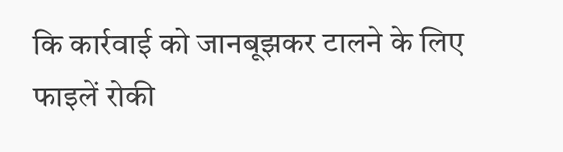कि कार्रवाई को जानबूझकर टालने के लिए फाइलें रोकी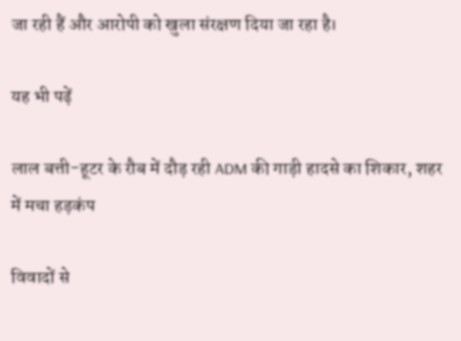जा रही हैं और आरोपी को खुला संरक्षण दिया जा रहा है।

यह भी पढ़ें

लाल बत्ती-हूटर के रौब में दौड़ रही ADM की गाड़ी हादसे का शिकार, शहर में मचा हड़कंप

विवादों से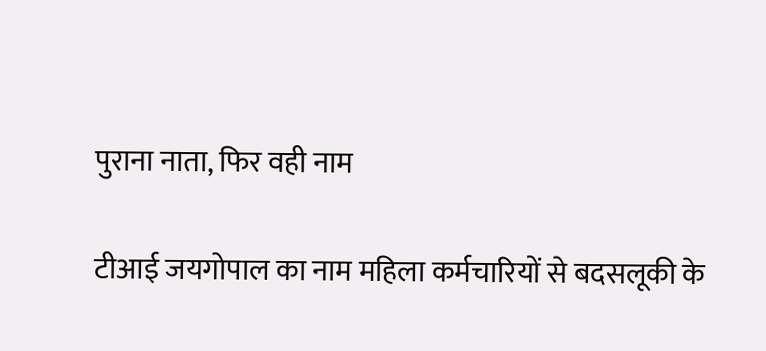पुराना नाता, फिर वही नाम

टीआई जयगोपाल का नाम महिला कर्मचारियों से बदसलूकी के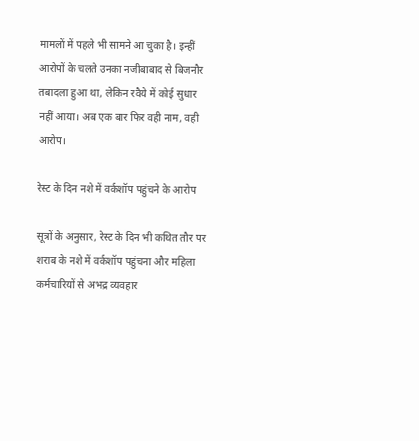मामलों में पहले भी सामने आ चुका है। इन्हीं आरोपों के चलते उनका नजीबाबाद से बिजनौर तबादला हुआ था, लेकिन रवैये में कोई सुधार नहीं आया। अब एक बार फिर वही नाम, वही आरोप।

रेस्ट के दिन नशे में वर्कशॉप पहुंचने के आरोप

सूत्रों के अनुसार, रेस्ट के दिन भी कथित तौर पर शराब के नशे में वर्कशॉप पहुंचना और महिला कर्मचारियों से अभद्र व्यवहार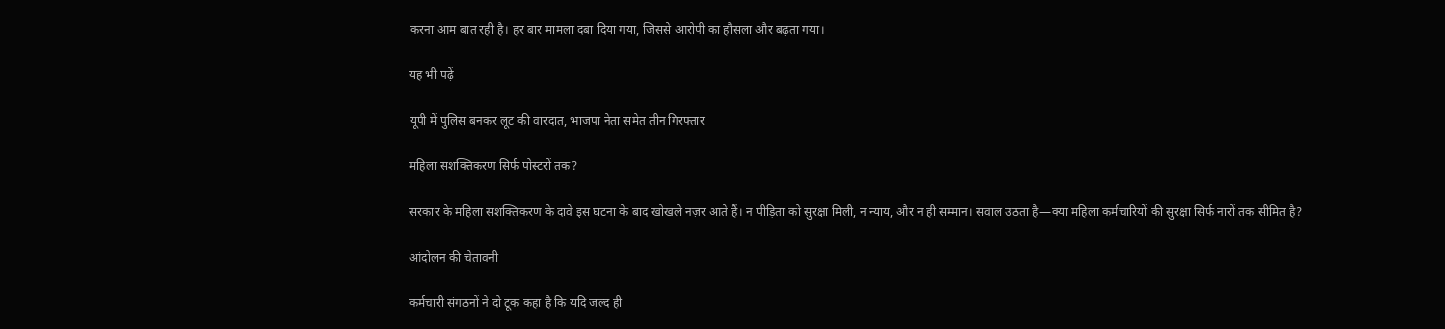करना आम बात रही है। हर बार मामला दबा दिया गया, जिससे आरोपी का हौसला और बढ़ता गया।

यह भी पढ़ें

यूपी में पुलिस बनकर लूट की वारदात, भाजपा नेता समेत तीन गिरफ्तार

महिला सशक्तिकरण सिर्फ पोस्टरों तक?

सरकार के महिला सशक्तिकरण के दावे इस घटना के बाद खोखले नज़र आते हैं। न पीड़िता को सुरक्षा मिली, न न्याय, और न ही सम्मान। सवाल उठता है—क्या महिला कर्मचारियों की सुरक्षा सिर्फ नारों तक सीमित है?

आंदोलन की चेतावनी

कर्मचारी संगठनों ने दो टूक कहा है कि यदि जल्द ही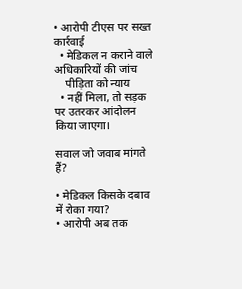• आरोपी टीएस पर सख्त कार्रवाई
  • मेडिकल न कराने वाले अधिकारियों की जांच
    पीड़िता को न्याय
  • नहीं मिला, तो सड़क पर उतरकर आंदोलन किया जाएगा।

सवाल जो जवाब मांगते हैं?

• मेडिकल किसके दबाव में रोका गया?
• आरोपी अब तक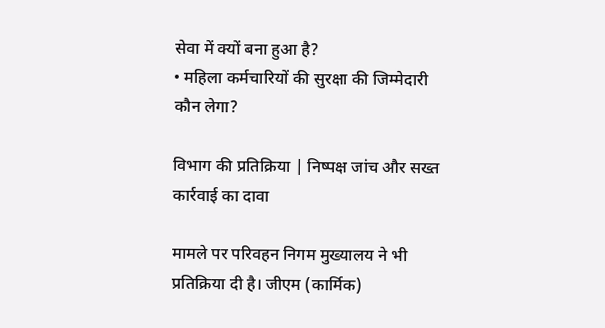सेवा में क्यों बना हुआ है?
• महिला कर्मचारियों की सुरक्षा की जिम्मेदारी कौन लेगा?

विभाग की प्रतिक्रिया | निष्पक्ष जांच और सख्त कार्रवाई का दावा

मामले पर परिवहन निगम मुख्यालय ने भी प्रतिक्रिया दी है। जीएम (कार्मिक)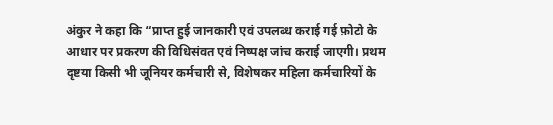अंकुर ने कहा कि “प्राप्त हुई जानकारी एवं उपलब्ध कराई गई फ़ोटो के आधार पर प्रकरण की विधिसंवत एवं निष्पक्ष जांच कराई जाएगी। प्रथम दृष्टया किसी भी जूनियर कर्मचारी से, विशेषकर महिला कर्मचारियों के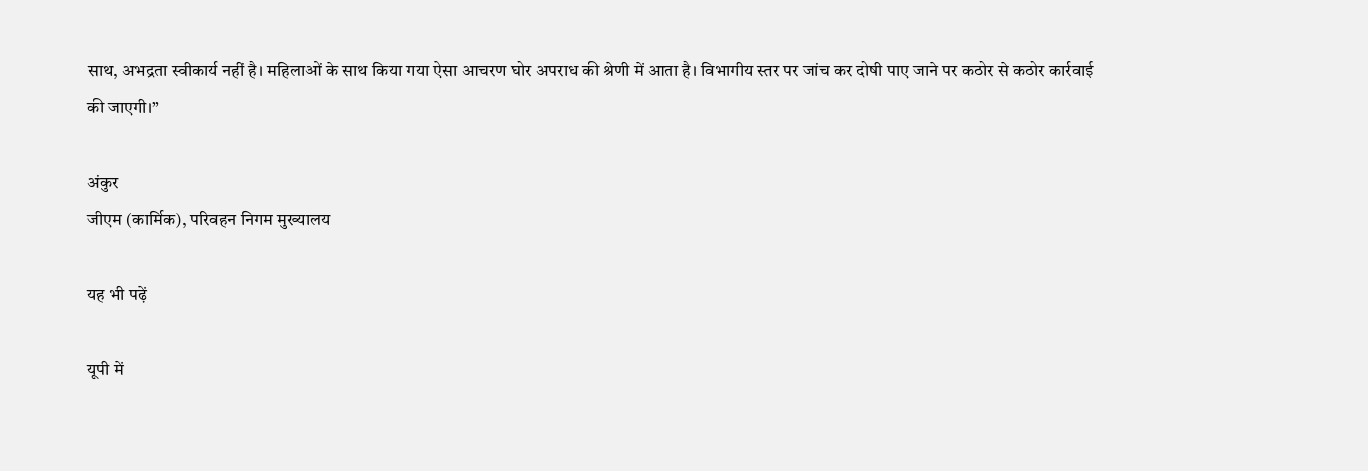साथ, अभद्रता स्वीकार्य नहीं है। महिलाओं के साथ किया गया ऐसा आचरण घोर अपराध की श्रेणी में आता है। विभागीय स्तर पर जांच कर दोषी पाए जाने पर कठोर से कठोर कार्रवाई की जाएगी।”

अंकुर
जीएम (कार्मिक), परिवहन निगम मुख्यालय

यह भी पढ़ें

यूपी में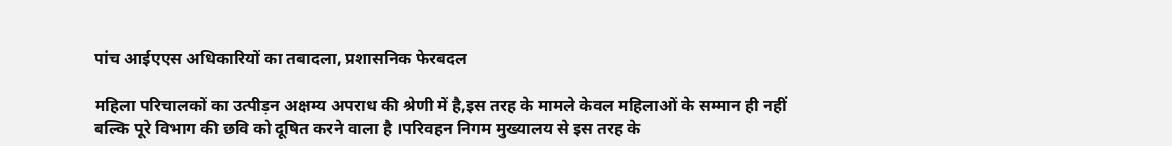पांच आईएएस अधिकारियों का तबादला, प्रशासनिक फेरबदल

महिला परिचालकों का उत्पीड़न अक्षम्य अपराध की श्रेणी में है,इस तरह के मामले केवल महिलाओं के सम्मान ही नहीं बल्कि पूरे विभाग की छवि को दूषित करने वाला है ।परिवहन निगम मुख्यालय से इस तरह के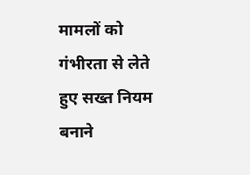मामलों को गंभीरता से लेते हुए सख्त नियम बनाने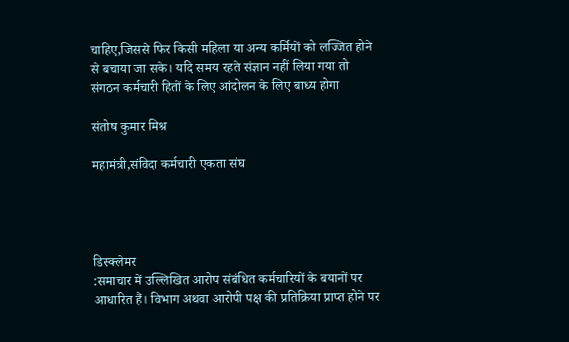चाहिए,जिससे फिर किसी महिला या अन्य कर्मियों को लज्जित होने से बचाया जा सके। यदि समय रहते संज्ञान नहीं लिया गया तो संगठन कर्मचारी हितों के लिए आंदोलन के लिए बाध्य होगा

संतोष कुमार मिश्र

महामंत्री,संविदा कर्मचारी एकता संघ




डिस्क्लेमर
:समाचार में उल्लिखित आरोप संबंधित कर्मचारियों के बयानों पर आधारित हैं। विभाग अथवा आरोपी पक्ष की प्रतिक्रिया प्राप्त होने पर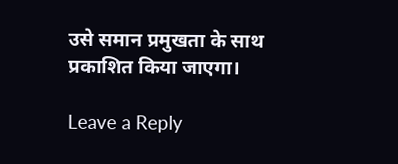उसे समान प्रमुखता के साथ प्रकाशित किया जाएगा।

Leave a Reply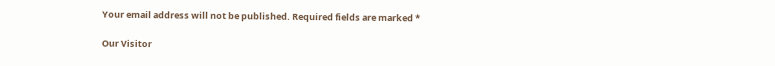Your email address will not be published. Required fields are marked *

Our Visitor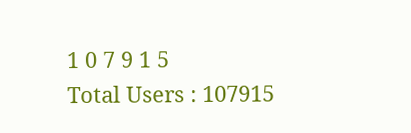1 0 7 9 1 5
Total Users : 107915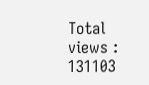Total views : 131103